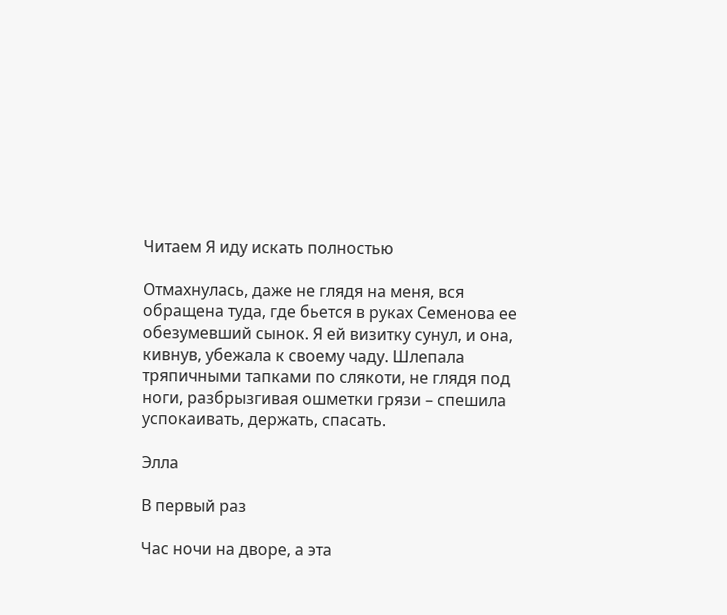Читаем Я иду искать полностью

Отмахнулась, даже не глядя на меня, вся обращена туда, где бьется в руках Семенова ее обезумевший сынок. Я ей визитку сунул, и она, кивнув, убежала к своему чаду. Шлепала тряпичными тапками по слякоти, не глядя под ноги, разбрызгивая ошметки грязи – спешила успокаивать, держать, спасать.

Элла

В первый раз

Час ночи на дворе, а эта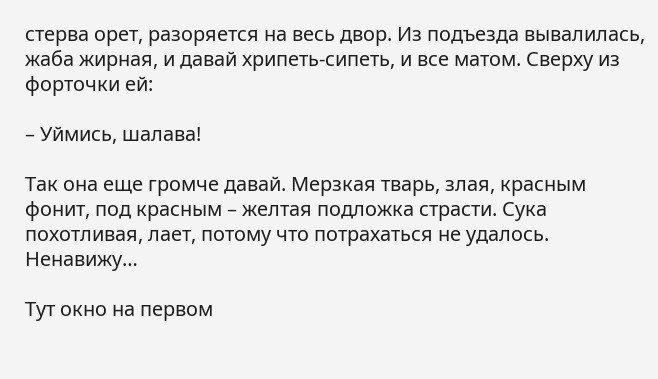стерва орет, разоряется на весь двор. Из подъезда вывалилась, жаба жирная, и давай хрипеть-сипеть, и все матом. Сверху из форточки ей:

– Уймись, шалава!

Так она еще громче давай. Мерзкая тварь, злая, красным фонит, под красным – желтая подложка страсти. Сука похотливая, лает, потому что потрахаться не удалось. Ненавижу…

Тут окно на первом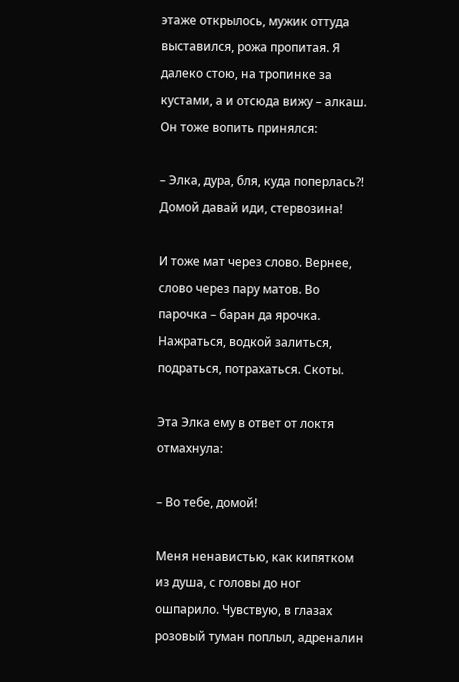этаже открылось, мужик оттуда выставился, рожа пропитая. Я далеко стою, на тропинке за кустами, а и отсюда вижу – алкаш. Он тоже вопить принялся:

– Элка, дура, бля, куда поперлась?! Домой давай иди, стервозина!

И тоже мат через слово. Вернее, слово через пару матов. Во парочка – баран да ярочка. Нажраться, водкой залиться, подраться, потрахаться. Скоты.

Эта Элка ему в ответ от локтя отмахнула:

– Во тебе, домой!

Меня ненавистью, как кипятком из душа, с головы до ног ошпарило. Чувствую, в глазах розовый туман поплыл, адреналин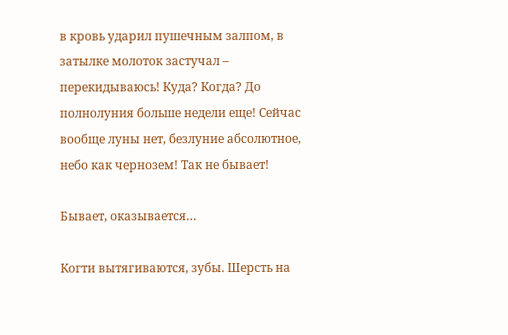в кровь ударил пушечным залпом, в затылке молоток застучал – перекидываюсь! Куда? Когда? До полнолуния больше недели еще! Сейчас вообще луны нет, безлуние абсолютное, небо как чернозем! Так не бывает!

Бывает, оказывается…

Когти вытягиваются, зубы. Шерсть на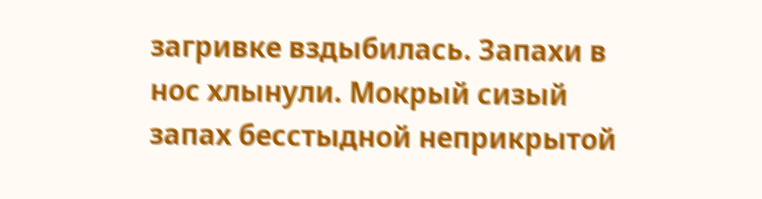загривке вздыбилась. Запахи в нос хлынули. Мокрый сизый запах бесстыдной неприкрытой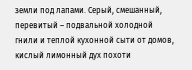земли под лапами. Серый, смешанный, перевитый – подвальной холодной гнили и теплой кухонной сыти от домов, кислый лимонный дух похоти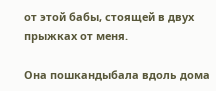от этой бабы, стоящей в двух прыжках от меня.

Она пошкандыбала вдоль дома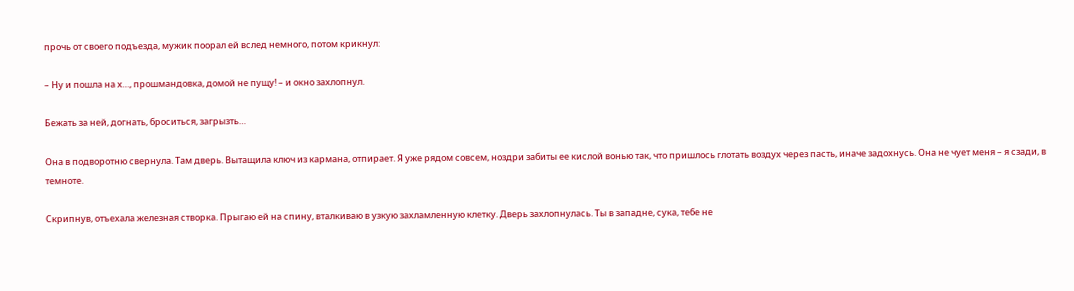прочь от своего подъезда, мужик поорал ей вслед немного, потом крикнул:

– Ну и пошла на х…, прошмандовка, домой не пущу! – и окно захлопнул.

Бежать за ней, догнать, броситься, загрызть…

Она в подворотню свернула. Там дверь. Вытащила ключ из кармана, отпирает. Я уже рядом совсем, ноздри забиты ее кислой вонью так, что пришлось глотать воздух через пасть, иначе задохнусь. Она не чует меня – я сзади, в темноте.

Скрипнув, отъехала железная створка. Прыгаю ей на спину, вталкиваю в узкую захламленную клетку. Дверь захлопнулась. Ты в западне, сука, тебе не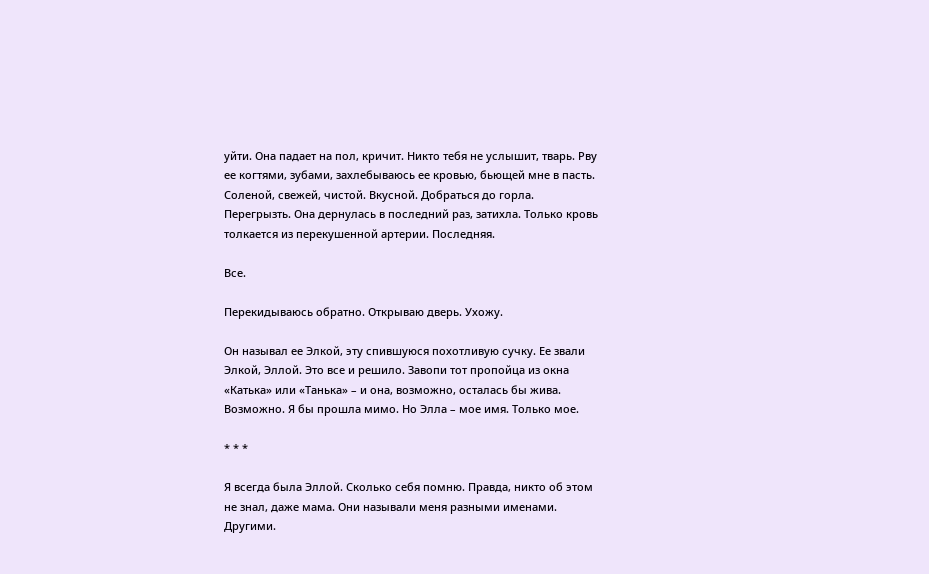уйти. Она падает на пол, кричит. Никто тебя не услышит, тварь. Рву ее когтями, зубами, захлебываюсь ее кровью, бьющей мне в пасть. Соленой, свежей, чистой. Вкусной. Добраться до горла. Перегрызть. Она дернулась в последний раз, затихла. Только кровь толкается из перекушенной артерии. Последняя.

Все.

Перекидываюсь обратно. Открываю дверь. Ухожу.

Он называл ее Элкой, эту спившуюся похотливую сучку. Ее звали Элкой, Эллой. Это все и решило. Завопи тот пропойца из окна «Катька» или «Танька» – и она, возможно, осталась бы жива. Возможно. Я бы прошла мимо. Но Элла – мое имя. Только мое.

* * *

Я всегда была Эллой. Сколько себя помню. Правда, никто об этом не знал, даже мама. Они называли меня разными именами. Другими.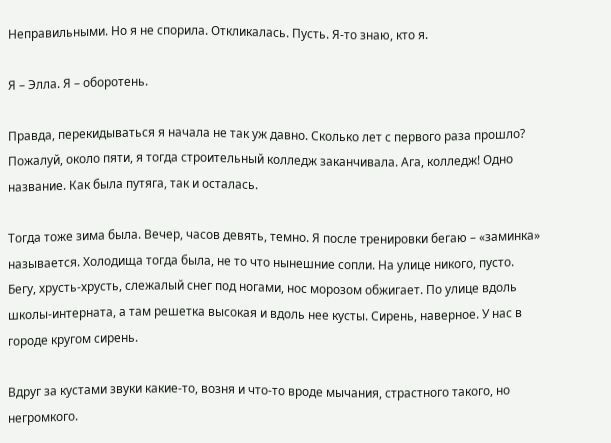Неправильными. Но я не спорила. Откликалась. Пусть. Я-то знаю, кто я.

Я – Элла. Я – оборотень.

Правда, перекидываться я начала не так уж давно. Сколько лет с первого раза прошло? Пожалуй, около пяти, я тогда строительный колледж заканчивала. Ага, колледж! Одно название. Как была путяга, так и осталась.

Тогда тоже зима была. Вечер, часов девять, темно. Я после тренировки бегаю – «заминка» называется. Холодища тогда была, не то что нынешние сопли. На улице никого, пусто. Бегу, хрусть-хрусть, слежалый снег под ногами, нос морозом обжигает. По улице вдоль школы-интерната, а там решетка высокая и вдоль нее кусты. Сирень, наверное. У нас в городе кругом сирень.

Вдруг за кустами звуки какие-то, возня и что-то вроде мычания, страстного такого, но негромкого.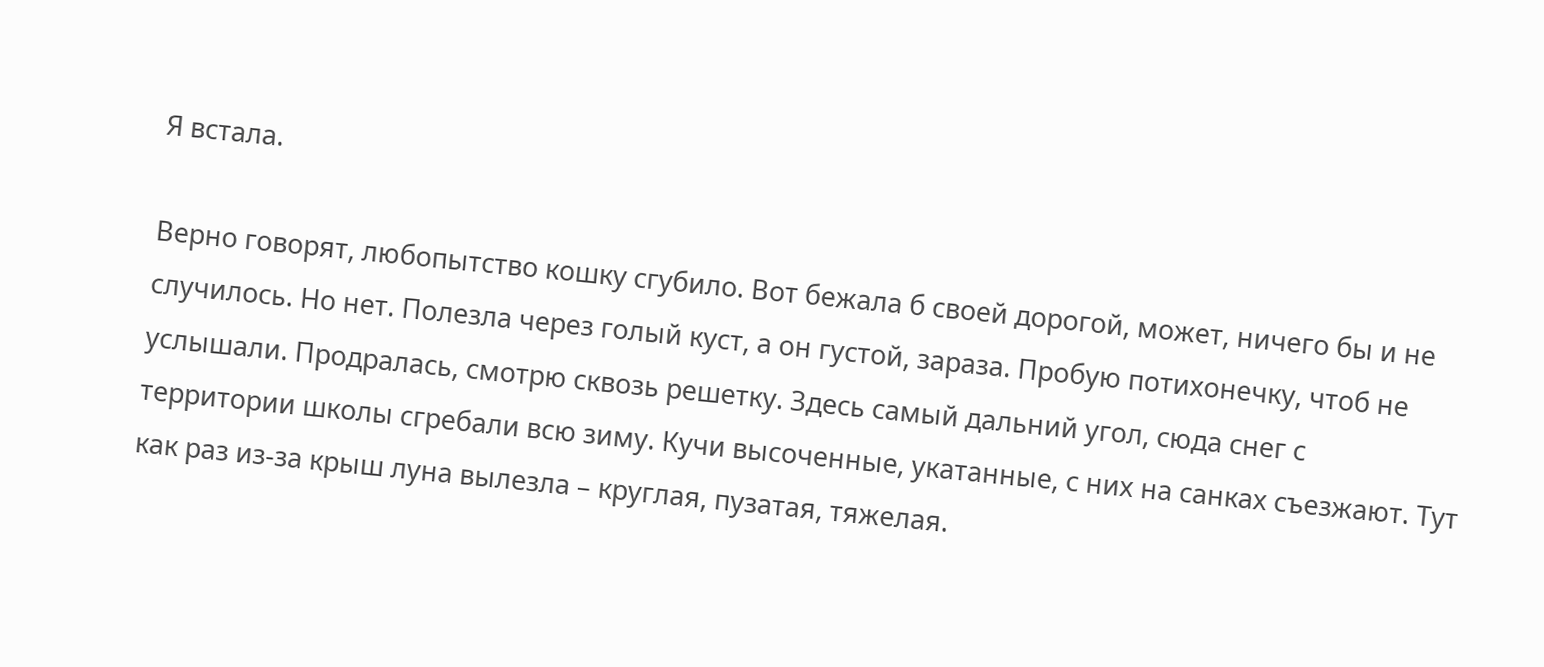Я встала.

Верно говорят, любопытство кошку сгубило. Вот бежала б своей дорогой, может, ничего бы и не случилось. Но нет. Полезла через голый куст, а он густой, зараза. Пробую потихонечку, чтоб не услышали. Продралась, смотрю сквозь решетку. Здесь самый дальний угол, сюда снег с территории школы сгребали всю зиму. Кучи высоченные, укатанные, с них на санках съезжают. Тут как раз из-за крыш луна вылезла – круглая, пузатая, тяжелая.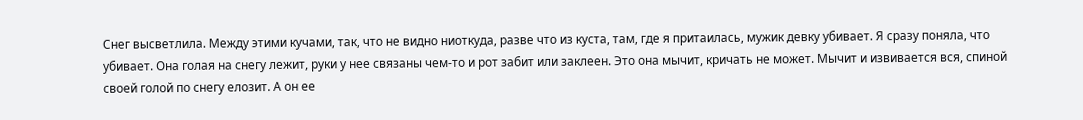Снег высветлила. Между этими кучами, так, что не видно ниоткуда, разве что из куста, там, где я притаилась, мужик девку убивает. Я сразу поняла, что убивает. Она голая на снегу лежит, руки у нее связаны чем-то и рот забит или заклеен. Это она мычит, кричать не может. Мычит и извивается вся, спиной своей голой по снегу елозит. А он ее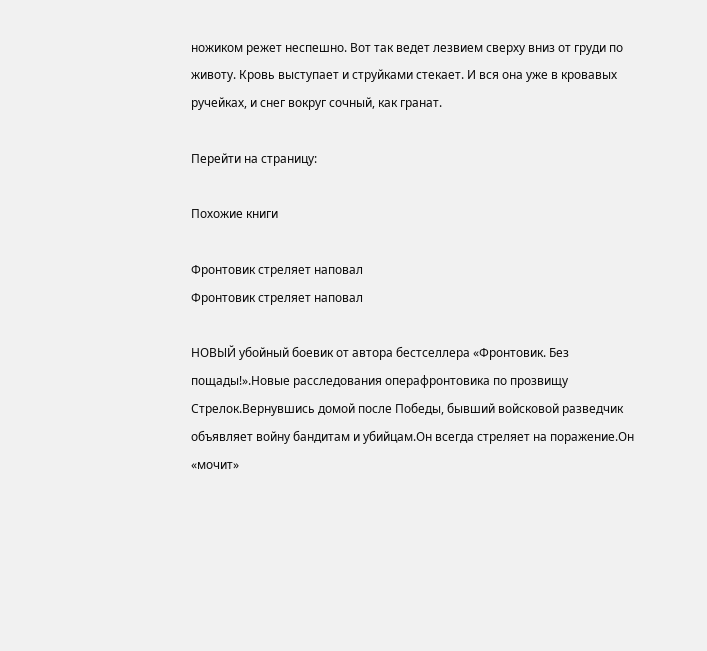ножиком режет неспешно. Вот так ведет лезвием сверху вниз от груди по животу. Кровь выступает и струйками стекает. И вся она уже в кровавых ручейках, и снег вокруг сочный, как гранат.

Перейти на страницу:

Похожие книги

Фронтовик стреляет наповал
Фронтовик стреляет наповал

НОВЫЙ убойный боевик от автора бестселлера «Фронтовик. Без пощады!».Новые расследования операфронтовика по прозвищу Стрелок.Вернувшись домой после Победы, бывший войсковой разведчик объявляет войну бандитам и убийцам.Он всегда стреляет на поражение.Он «мочит»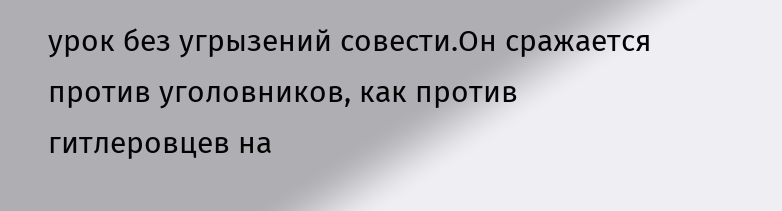урок без угрызений совести.Он сражается против уголовников, как против гитлеровцев на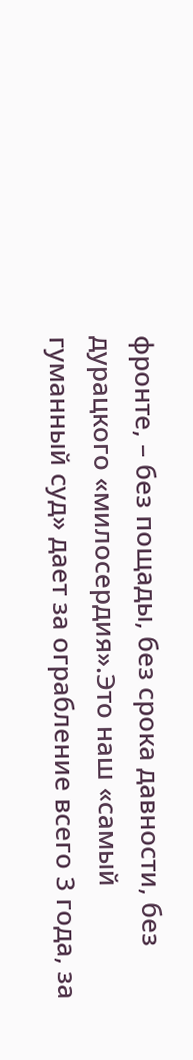фронте, – без пощады, без срока давности, без дурацкого «милосердия».Это наш «самый гуманный суд» дает за ограбление всего 3 года, за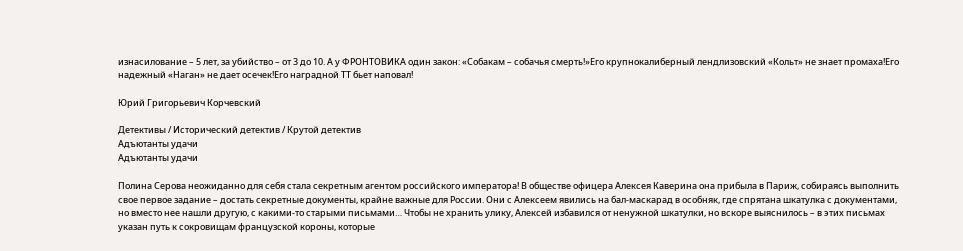изнасилование – 5 лет, за убийство – от 3 до 10. А у ФРОНТОВИКА один закон: «Собакам – собачья смерть!»Его крупнокалиберный лендлизовский «Кольт» не знает промаха!Его надежный «Наган» не дает осечек!Его наградной ТТ бьет наповал!

Юрий Григорьевич Корчевский

Детективы / Исторический детектив / Крутой детектив
Адъютанты удачи
Адъютанты удачи

Полина Серова неожиданно для себя стала секретным агентом российского императора! В обществе офицера Алексея Каверина она прибыла в Париж, собираясь выполнить свое первое задание – достать секретные документы, крайне важные для России. Они с Алексеем явились на бал-маскарад в особняк, где спрятана шкатулка с документами, но вместо нее нашли другую, с какими-то старыми письмами… Чтобы не хранить улику, Алексей избавился от ненужной шкатулки, но вскоре выяснилось – в этих письмах указан путь к сокровищам французской короны, которые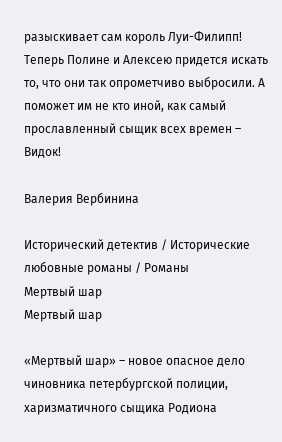разыскивает сам король Луи-Филипп! Теперь Полине и Алексею придется искать то, что они так опрометчиво выбросили. А поможет им не кто иной, как самый прославленный сыщик всех времен – Видок!

Валерия Вербинина

Исторический детектив / Исторические любовные романы / Романы
Мертвый шар
Мертвый шар

«Мертвый шар» – новое опасное дело чиновника петербургской полиции, харизматичного сыщика Родиона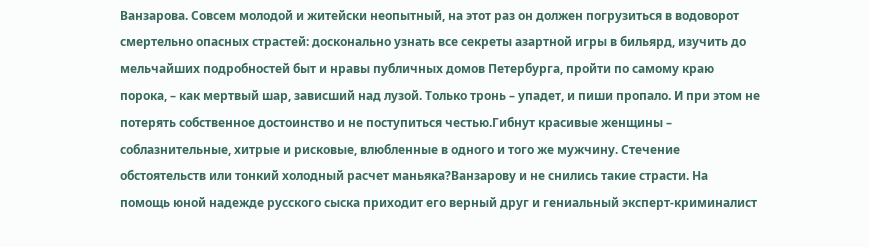Ванзарова. Совсем молодой и житейски неопытный, на этот раз он должен погрузиться в водоворот смертельно опасных страстей: досконально узнать все секреты азартной игры в бильярд, изучить до мельчайших подробностей быт и нравы публичных домов Петербурга, пройти по самому краю порока, – как мертвый шар, зависший над лузой. Только тронь – упадет, и пиши пропало. И при этом не потерять собственное достоинство и не поступиться честью.Гибнут красивые женщины – соблазнительные, хитрые и рисковые, влюбленные в одного и того же мужчину. Стечение обстоятельств или тонкий холодный расчет маньяка?Ванзарову и не снились такие страсти. На помощь юной надежде русского сыска приходит его верный друг и гениальный эксперт-криминалист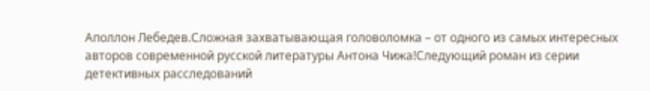Аполлон Лебедев.Сложная захватывающая головоломка – от одного из самых интересных авторов современной русской литературы Антона Чижа!Следующий роман из серии детективных расследований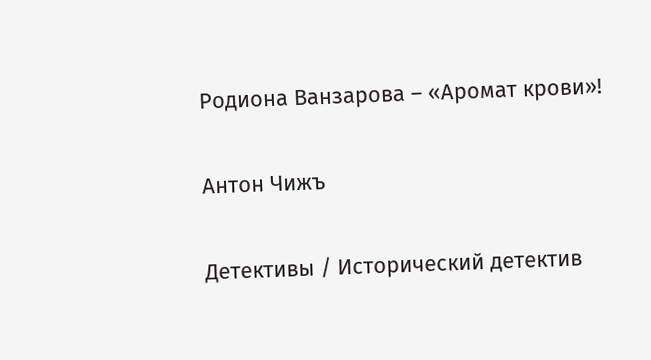Родиона Ванзарова – «Аромат крови»!

Антон Чижъ

Детективы / Исторический детектив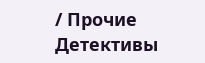/ Прочие Детективы